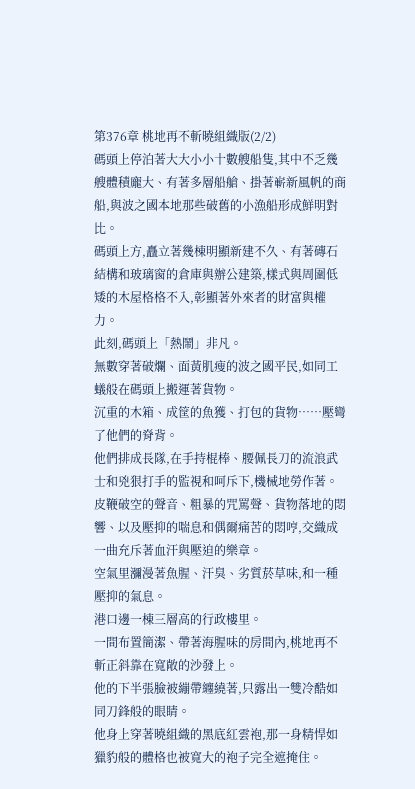第376章 桃地再不斬曉組織版(2/2)
碼頭上停泊著大大小小十數艘船隻,其中不乏幾艘體積龐大、有著多層船艙、掛著嶄新風帆的商船,與波之國本地那些破舊的小漁船形成鮮明對比。
碼頭上方,矗立著幾棟明顯新建不久、有著磚石結構和玻璃窗的倉庫與辦公建築,樣式與周圍低矮的木屋格格不入,彰顯著外來者的財富與權力。
此刻,碼頭上「熱鬧」非凡。
無數穿著破爛、面黃肌瘦的波之國平民,如同工蟻般在碼頭上搬運著貨物。
沉重的木箱、成筐的魚獲、打包的貨物……壓彎了他們的脊背。
他們排成長隊,在手持棍棒、腰佩長刀的流浪武士和兇狠打手的監視和呵斥下,機械地勞作著。
皮鞭破空的聲音、粗暴的咒罵聲、貨物落地的悶響、以及壓抑的喘息和偶爾痛苦的悶哼,交織成一曲充斥著血汗與壓迫的樂章。
空氣里瀰漫著魚腥、汗臭、劣質菸草味,和一種壓抑的氣息。
港口邊一棟三層高的行政樓里。
一間布置簡潔、帶著海腥味的房間內,桃地再不斬正斜靠在寬敞的沙發上。
他的下半張臉被繃帶纏繞著,只露出一雙冷酷如同刀鋒般的眼睛。
他身上穿著曉組織的黑底紅雲袍,那一身精悍如獵豹般的體格也被寬大的袍子完全遮掩住。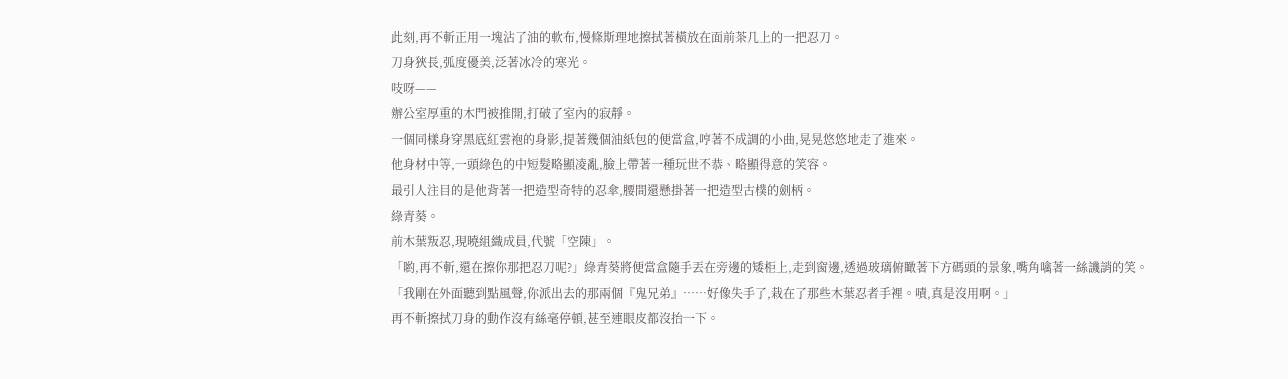此刻,再不斬正用一塊沾了油的軟布,慢條斯理地擦拭著橫放在面前茶几上的一把忍刀。
刀身狹長,弧度優美,泛著冰冷的寒光。
吱呀——
辦公室厚重的木門被推開,打破了室內的寂靜。
一個同樣身穿黑底紅雲袍的身影,提著幾個油紙包的便當盒,哼著不成調的小曲,晃晃悠悠地走了進來。
他身材中等,一頭綠色的中短髮略顯凌亂,臉上帶著一種玩世不恭、略顯得意的笑容。
最引人注目的是他背著一把造型奇特的忍傘,腰間還懸掛著一把造型古樸的劍柄。
綠青葵。
前木葉叛忍,現曉組織成員,代號「空陳」。
「喲,再不斬,還在擦你那把忍刀呢?」綠青葵將便當盒隨手丟在旁邊的矮柜上,走到窗邊,透過玻璃俯瞰著下方碼頭的景象,嘴角噙著一絲譏誚的笑。
「我剛在外面聽到點風聲,你派出去的那兩個『鬼兄弟』……好像失手了,栽在了那些木葉忍者手裡。嘖,真是沒用啊。」
再不斬擦拭刀身的動作沒有絲毫停頓,甚至連眼皮都沒抬一下。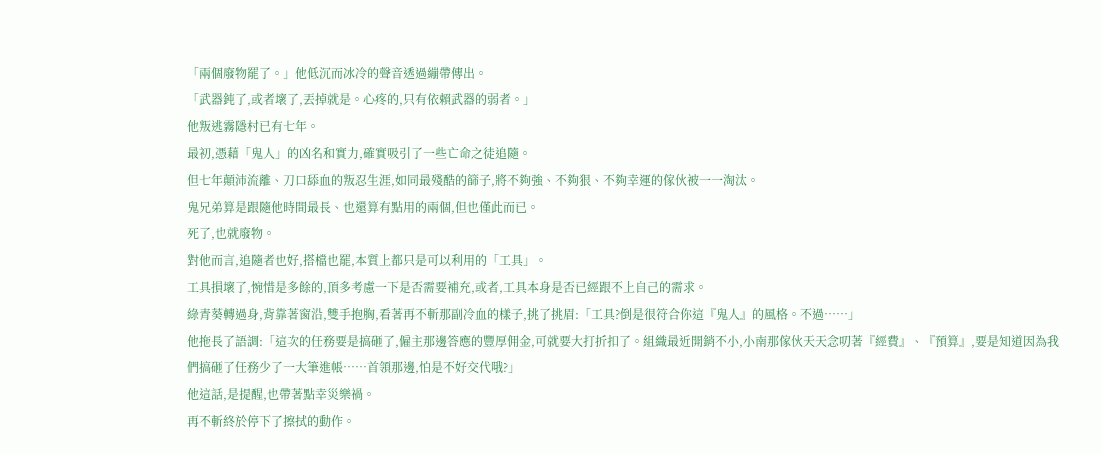「兩個廢物罷了。」他低沉而冰冷的聲音透過繃帶傳出。
「武器鈍了,或者壞了,丟掉就是。心疼的,只有依賴武器的弱者。」
他叛逃霧隱村已有七年。
最初,憑藉「鬼人」的凶名和實力,確實吸引了一些亡命之徒追隨。
但七年顛沛流離、刀口舔血的叛忍生涯,如同最殘酷的篩子,將不夠強、不夠狠、不夠幸運的傢伙被一一淘汰。
鬼兄弟算是跟隨他時間最長、也還算有點用的兩個,但也僅此而已。
死了,也就廢物。
對他而言,追隨者也好,搭檔也罷,本質上都只是可以利用的「工具」。
工具損壞了,惋惜是多餘的,頂多考慮一下是否需要補充,或者,工具本身是否已經跟不上自己的需求。
綠青葵轉過身,背靠著窗沿,雙手抱胸,看著再不斬那副冷血的樣子,挑了挑眉:「工具?倒是很符合你這『鬼人』的風格。不過……」
他拖長了語調:「這次的任務要是搞砸了,僱主那邊答應的豐厚佣金,可就要大打折扣了。組織最近開銷不小,小南那傢伙天天念叨著『經費』、『預算』,要是知道因為我們搞砸了任務少了一大筆進帳……首領那邊,怕是不好交代哦?」
他這話,是提醒,也帶著點幸災樂禍。
再不斬終於停下了擦拭的動作。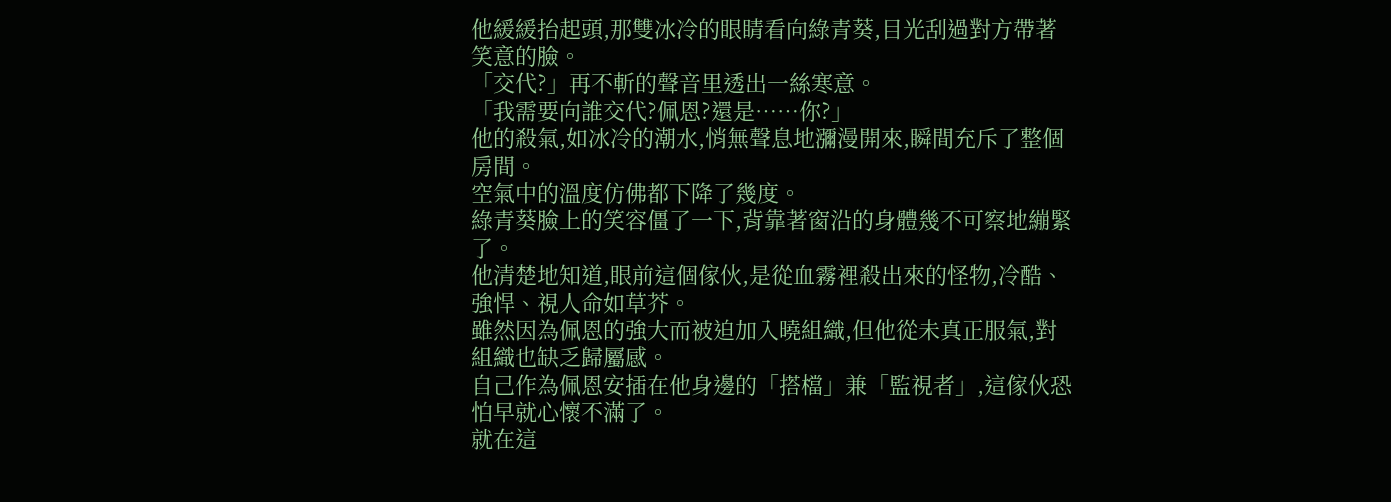他緩緩抬起頭,那雙冰冷的眼睛看向綠青葵,目光刮過對方帶著笑意的臉。
「交代?」再不斬的聲音里透出一絲寒意。
「我需要向誰交代?佩恩?還是……你?」
他的殺氣,如冰冷的潮水,悄無聲息地瀰漫開來,瞬間充斥了整個房間。
空氣中的溫度仿佛都下降了幾度。
綠青葵臉上的笑容僵了一下,背靠著窗沿的身體幾不可察地繃緊了。
他清楚地知道,眼前這個傢伙,是從血霧裡殺出來的怪物,冷酷、強悍、視人命如草芥。
雖然因為佩恩的強大而被迫加入曉組織,但他從未真正服氣,對組織也缺乏歸屬感。
自己作為佩恩安插在他身邊的「搭檔」兼「監視者」,這傢伙恐怕早就心懷不滿了。
就在這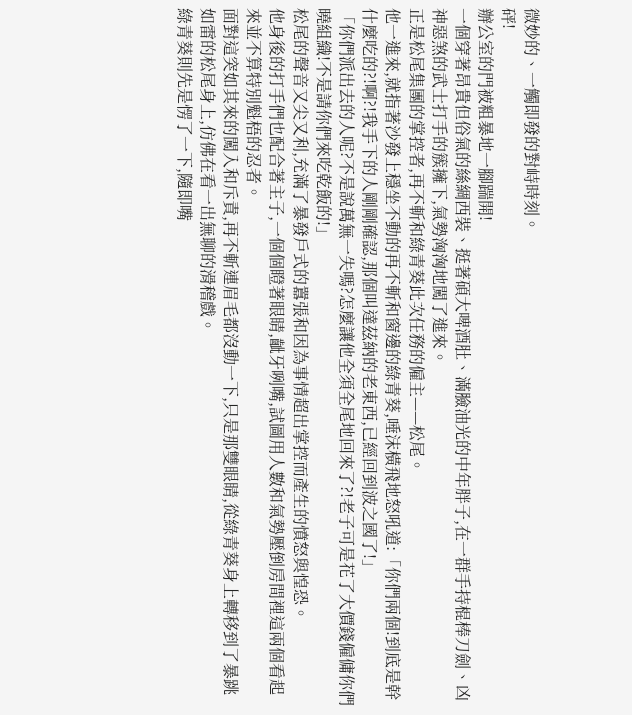微妙的、一觸即發的對峙時刻。
砰!
辦公室的門被粗暴地一腳踹開!
一個穿著昂貴但俗氣的絲綢西裝、挺著碩大啤酒肚、滿臉油光的中年胖子,在一群手持棍棒刀劍、凶神惡煞的武士打手的簇擁下,氣勢洶洶地闖了進來。
正是松尾集團的掌控者,再不斬和綠青葵此次任務的僱主——松尾。
他一進來,就指著沙發上穩坐不動的再不斬和窗邊的綠青葵,唾沫橫飛地怒吼道:「你們兩個!到底是幹什麼吃的?!啊?!我手下的人剛剛確認,那個叫達茲納的老東西,已經回到波之國了!」
「你們派出去的人呢?不是說萬無一失嗎?怎麼讓他全須全尾地回來了?!老子可是花了大價錢僱傭你們曉組織!不是請你們來吃乾飯的!」
松尾的聲音又尖又利,充滿了暴發戶式的囂張和因為事情超出掌控而產生的憤怒與惶恐。
他身後的打手們也配合著主子,一個個瞪著眼睛,齜牙咧嘴,試圖用人數和氣勢壓倒房間裡這兩個看起來並不算特別魁梧的忍者。
面對這突如其來的闖入和斥責,再不斬連眉毛都沒動一下,只是那雙眼睛,從綠青葵身上轉移到了暴跳如雷的松尾身上,仿佛在看一出無聊的滑稽戲。
綠青葵則先是愣了一下,隨即嘴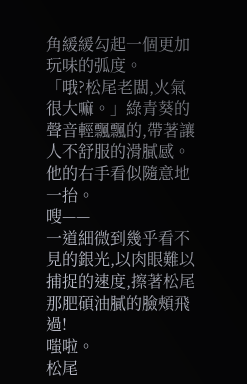角緩緩勾起一個更加玩味的弧度。
「哦?松尾老闆,火氣很大嘛。」綠青葵的聲音輕飄飄的,帶著讓人不舒服的滑膩感。
他的右手看似隨意地一抬。
嗖——
一道細微到幾乎看不見的銀光,以肉眼難以捕捉的速度,擦著松尾那肥碩油膩的臉頰飛過!
嗤啦。
松尾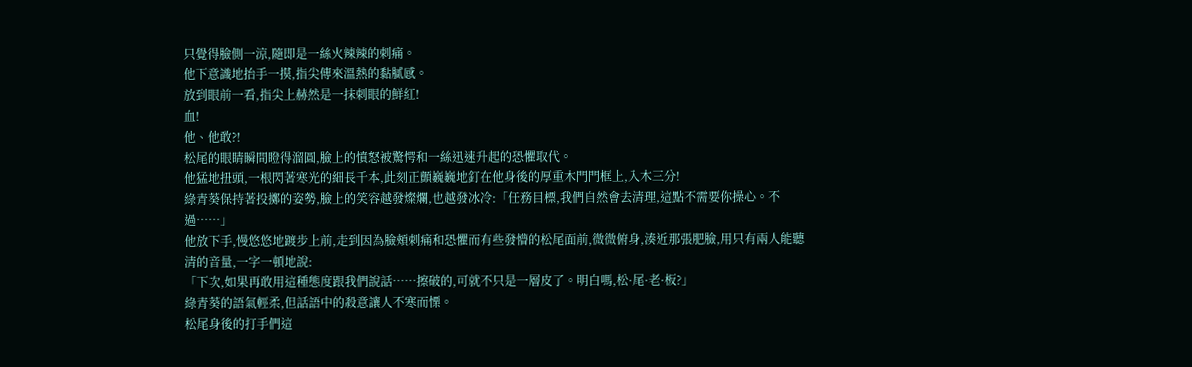只覺得臉側一涼,隨即是一絲火辣辣的刺痛。
他下意識地抬手一摸,指尖傳來溫熱的黏膩感。
放到眼前一看,指尖上赫然是一抹刺眼的鮮紅!
血!
他、他敢?!
松尾的眼睛瞬間瞪得溜圓,臉上的憤怒被驚愕和一絲迅速升起的恐懼取代。
他猛地扭頭,一根閃著寒光的細長千本,此刻正顫巍巍地釘在他身後的厚重木門門框上,入木三分!
綠青葵保持著投擲的姿勢,臉上的笑容越發燦爛,也越發冰冷:「任務目標,我們自然會去清理,這點不需要你操心。不過……」
他放下手,慢悠悠地踱步上前,走到因為臉頰刺痛和恐懼而有些發懵的松尾面前,微微俯身,湊近那張肥臉,用只有兩人能聽清的音量,一字一頓地說:
「下次,如果再敢用這種態度跟我們說話……擦破的,可就不只是一層皮了。明白嗎,松·尾·老·板?」
綠青葵的語氣輕柔,但話語中的殺意讓人不寒而慄。
松尾身後的打手們這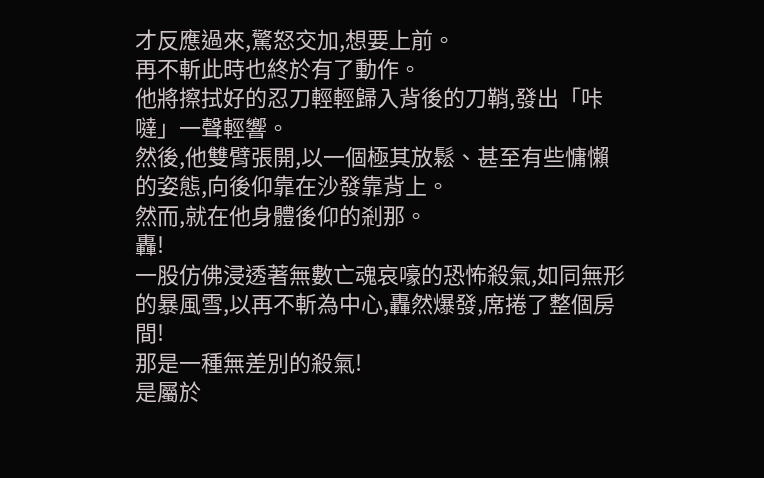才反應過來,驚怒交加,想要上前。
再不斬此時也終於有了動作。
他將擦拭好的忍刀輕輕歸入背後的刀鞘,發出「咔噠」一聲輕響。
然後,他雙臂張開,以一個極其放鬆、甚至有些慵懶的姿態,向後仰靠在沙發靠背上。
然而,就在他身體後仰的剎那。
轟!
一股仿佛浸透著無數亡魂哀嚎的恐怖殺氣,如同無形的暴風雪,以再不斬為中心,轟然爆發,席捲了整個房間!
那是一種無差別的殺氣!
是屬於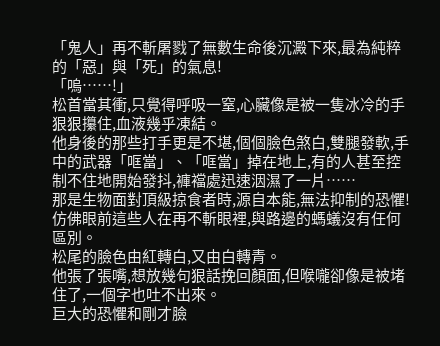「鬼人」再不斬屠戮了無數生命後沉澱下來,最為純粹的「惡」與「死」的氣息!
「嗚……!」
松首當其衝,只覺得呼吸一窒,心臟像是被一隻冰冷的手狠狠攥住,血液幾乎凍結。
他身後的那些打手更是不堪,個個臉色煞白,雙腿發軟,手中的武器「哐當」、「哐當」掉在地上,有的人甚至控制不住地開始發抖,褲襠處迅速洇濕了一片……
那是生物面對頂級掠食者時,源自本能,無法抑制的恐懼!
仿佛眼前這些人在再不斬眼裡,與路邊的螞蟻沒有任何區別。
松尾的臉色由紅轉白,又由白轉青。
他張了張嘴,想放幾句狠話挽回顏面,但喉嚨卻像是被堵住了,一個字也吐不出來。
巨大的恐懼和剛才臉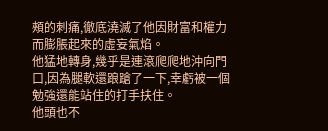頰的刺痛,徹底澆滅了他因財富和權力而膨脹起來的虛妄氣焰。
他猛地轉身,幾乎是連滾爬爬地沖向門口,因為腿軟還踉蹌了一下,幸虧被一個勉強還能站住的打手扶住。
他頭也不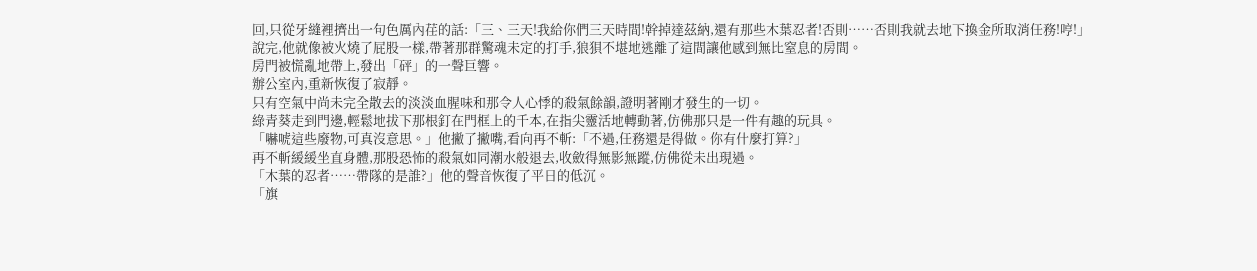回,只從牙縫裡擠出一句色厲內荏的話:「三、三天!我給你們三天時間!幹掉達茲納,還有那些木葉忍者!否則……否則我就去地下換金所取消任務!哼!」
說完,他就像被火燒了屁股一樣,帶著那群驚魂未定的打手,狼狽不堪地逃離了這間讓他感到無比窒息的房間。
房門被慌亂地帶上,發出「砰」的一聲巨響。
辦公室內,重新恢復了寂靜。
只有空氣中尚未完全散去的淡淡血腥味和那令人心悸的殺氣餘韻,證明著剛才發生的一切。
綠青葵走到門邊,輕鬆地拔下那根釘在門框上的千本,在指尖靈活地轉動著,仿佛那只是一件有趣的玩具。
「嚇唬這些廢物,可真沒意思。」他撇了撇嘴,看向再不斬:「不過,任務還是得做。你有什麼打算?」
再不斬緩緩坐直身體,那股恐怖的殺氣如同潮水般退去,收斂得無影無蹤,仿佛從未出現過。
「木葉的忍者……帶隊的是誰?」他的聲音恢復了平日的低沉。
「旗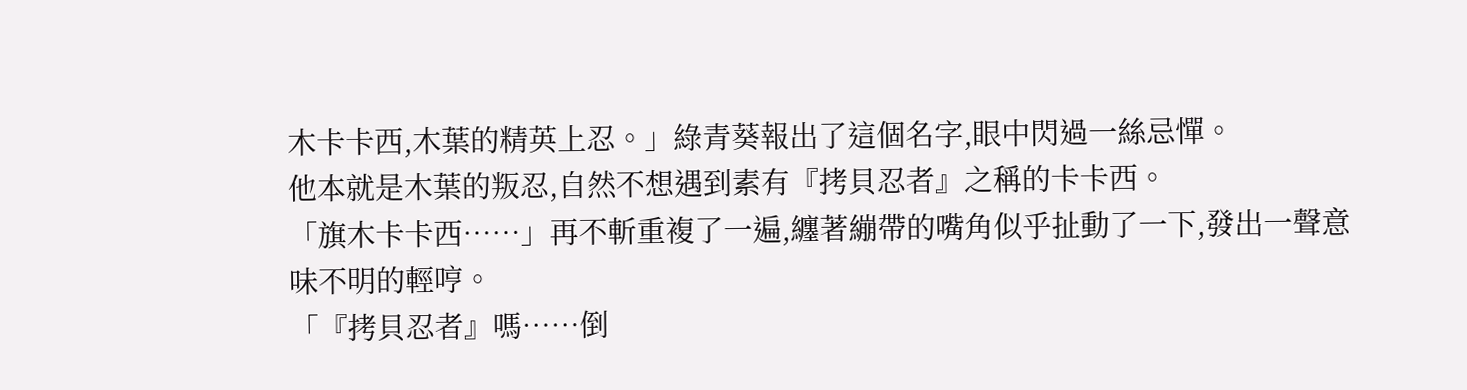木卡卡西,木葉的精英上忍。」綠青葵報出了這個名字,眼中閃過一絲忌憚。
他本就是木葉的叛忍,自然不想遇到素有『拷貝忍者』之稱的卡卡西。
「旗木卡卡西……」再不斬重複了一遍,纏著繃帶的嘴角似乎扯動了一下,發出一聲意味不明的輕哼。
「『拷貝忍者』嗎……倒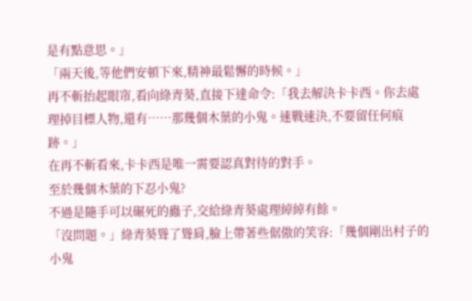是有點意思。」
「兩天後,等他們安頓下來,精神最鬆懈的時候。」
再不斬抬起眼帘,看向綠青葵,直接下達命令:「我去解決卡卡西。你去處理掉目標人物,還有……那幾個木葉的小鬼。速戰速決,不要留任何痕跡。」
在再不斬看來,卡卡西是唯一需要認真對待的對手。
至於幾個木葉的下忍小鬼?
不過是隨手可以碾死的蟲子,交給綠青葵處理綽綽有餘。
「沒問題。」綠青葵聳了聳肩,臉上帶著些倨傲的笑容:「幾個剛出村子的小鬼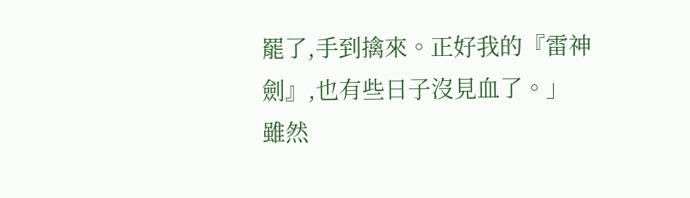罷了,手到擒來。正好我的『雷神劍』,也有些日子沒見血了。」
雖然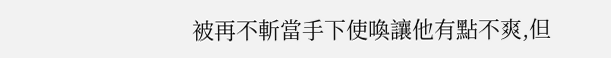被再不斬當手下使喚讓他有點不爽,但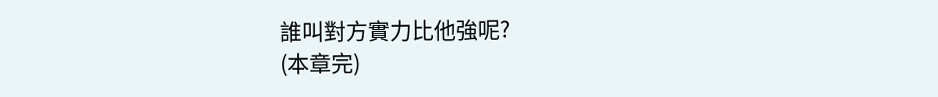誰叫對方實力比他強呢?
(本章完)